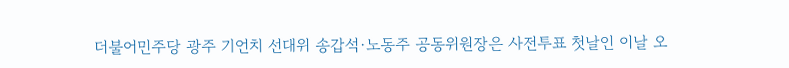더불어민주당 광주 기언치 선대위 송갑석·노동주 공동위원장은 사전투표 첫날인 이날 오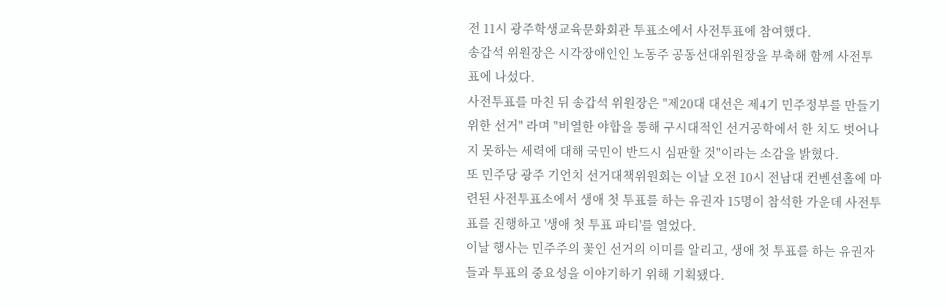전 11시 광주학생교육문화회관 투표소에서 사전투표에 참여했다.
송갑석 위원장은 시각장애인인 노동주 공동선대위원장을 부축해 함께 사전투표에 나섰다.
사전투표를 마친 뒤 송갑석 위원장은 "제20대 대선은 제4기 민주정부를 만들기 위한 선거" 라며 "비열한 야합을 통해 구시대적인 선거공학에서 한 치도 벗어나지 못하는 세력에 대해 국민이 반드시 심판할 것"이라는 소감을 밝혔다.
또 민주당 광주 기언치 선거대책위원회는 이날 오전 10시 전남대 컨벤션홀에 마련된 사전투표소에서 생애 첫 투표를 하는 유권자 15명이 참석한 가운데 사전투표를 진행하고 '생애 첫 투표 파티'를 열었다.
이날 행사는 민주주의 꽃인 선거의 이미를 알리고, 생애 첫 투표를 하는 유권자들과 투표의 중요성을 이야기하기 위해 기획됐다.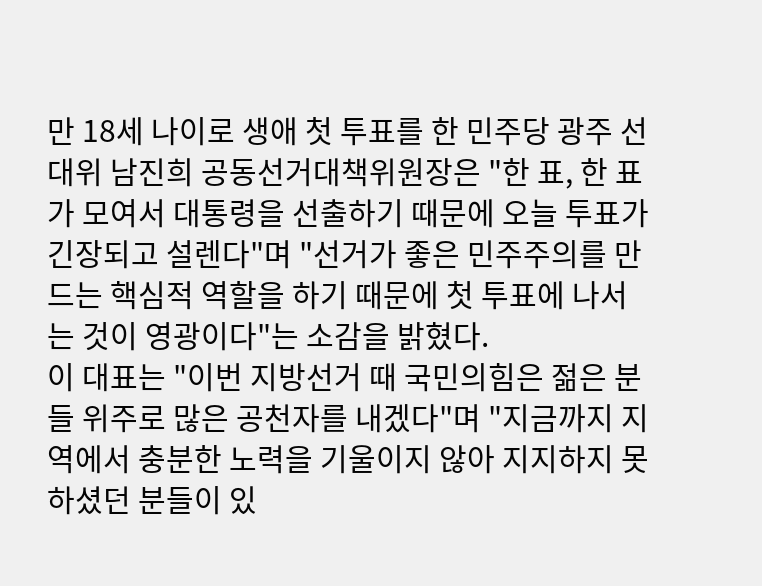만 18세 나이로 생애 첫 투표를 한 민주당 광주 선대위 남진희 공동선거대책위원장은 "한 표, 한 표가 모여서 대통령을 선출하기 때문에 오늘 투표가 긴장되고 설렌다"며 "선거가 좋은 민주주의를 만드는 핵심적 역할을 하기 때문에 첫 투표에 나서는 것이 영광이다"는 소감을 밝혔다.
이 대표는 "이번 지방선거 때 국민의힘은 젊은 분들 위주로 많은 공천자를 내겠다"며 "지금까지 지역에서 충분한 노력을 기울이지 않아 지지하지 못하셨던 분들이 있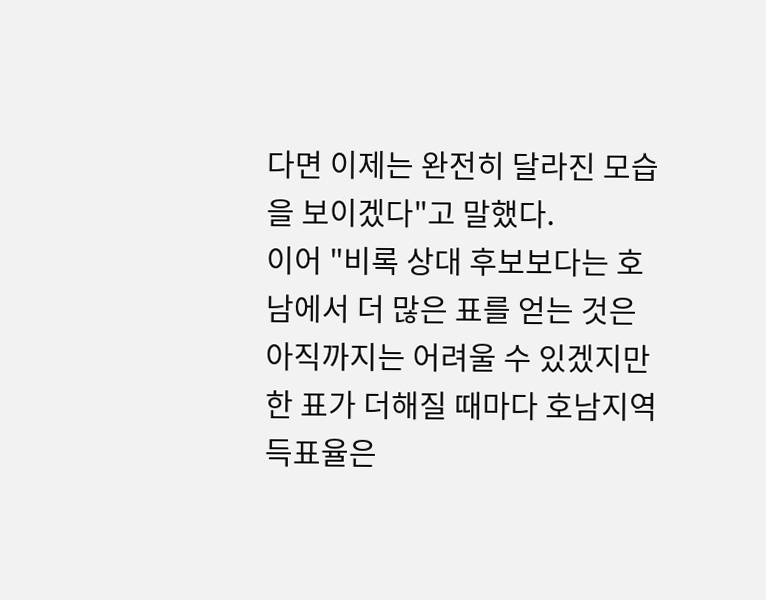다면 이제는 완전히 달라진 모습을 보이겠다"고 말했다.
이어 "비록 상대 후보보다는 호남에서 더 많은 표를 얻는 것은 아직까지는 어려울 수 있겠지만 한 표가 더해질 때마다 호남지역 득표율은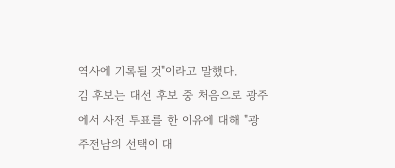역사에 기록될 것"이라고 말했다.
김 후보는 대선 후보 중 처음으로 광주에서 사전 투표를 한 이유에 대해 "광주전남의 선택이 대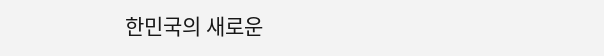한민국의 새로운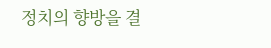정치의 향방을 결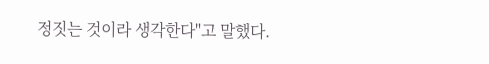정짓는 것이라 생각한다"고 말했다.